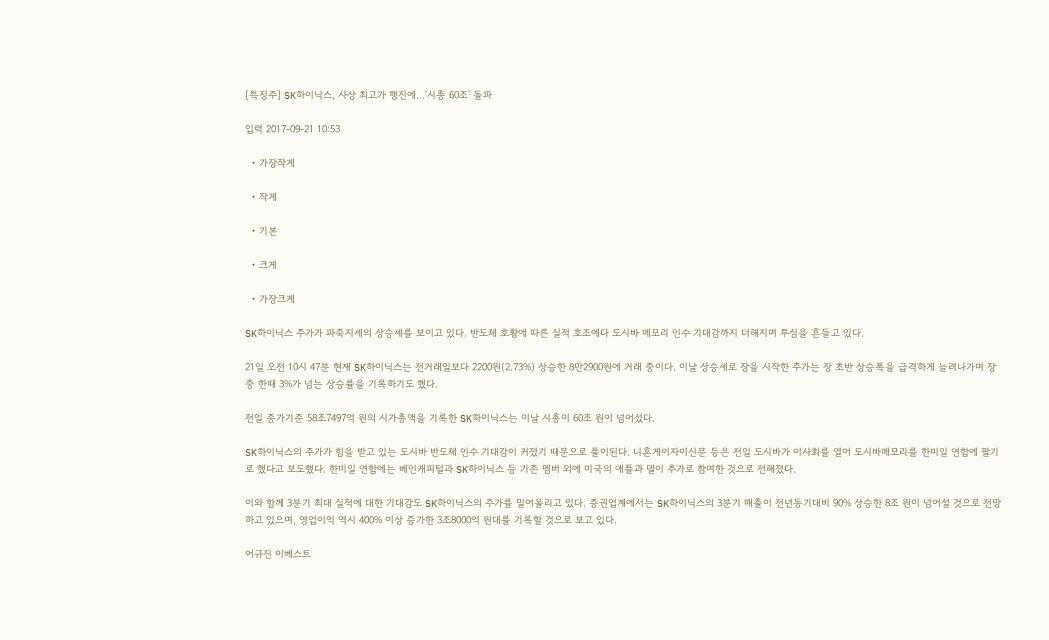[특징주] SK하이닉스, 사상 최고가 행진에…'시총 60조' 돌파

입력 2017-09-21 10:53

  • 가장작게

  • 작게

  • 기본

  • 크게

  • 가장크게

SK하이닉스 주가가 파죽지세의 상승세를 보이고 있다. 반도체 호황에 따른 실적 호조에다 도시바 메모리 인수 기대감까지 더해지며 투심을 흔들고 있다.

21일 오전 10시 47분 현재 SK하이닉스는 전거래일보다 2200원(2.73%) 상승한 8만2900원에 거래 중이다. 이날 상승세로 장을 시작한 주가는 장 초반 상승폭을 급격하게 늘려나가며 장 중 한때 3%가 넘는 상승률을 기록하기도 했다.

전일 종가기준 58조7497억 원의 시가총액을 기록한 SK하이닉스는 이날 시총이 60조 원이 넘어섰다.

SK하이닉스의 주가가 힘을 받고 있는 도시바 반도체 인수 기대감이 커졌기 때문으로 풀이된다. 니혼게이자이신문 등은 전일 도시바가 이사회를 열어 도시바메모리를 한미일 연합에 팔기로 했다고 보도했다. 한미일 연합에는 베인캐피털과 SK하이닉스 등 기존 멤버 외에 미국의 애플과 델이 추가로 참여한 것으로 전해졌다.

이와 함께 3분기 최대 실적에 대한 기대감도 SK하이닉스의 주가를 밀어올리고 있다. 증권업계에서는 SK하이닉스의 3분기 매출이 전년동기대비 90% 상승한 8조 원이 넘어설 것으로 전망하고 있으며, 영업이익 역시 400% 이상 증가한 3조8000억 원대를 기록할 것으로 보고 있다.

어규진 이베스트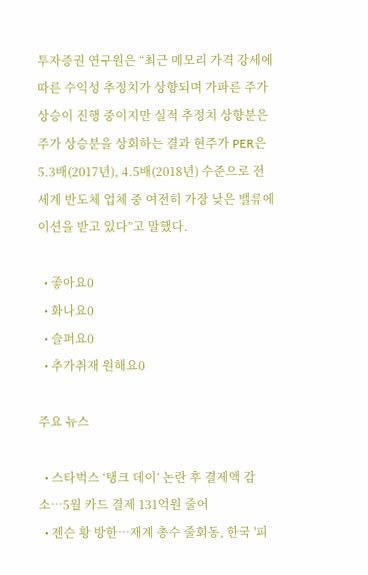투자증권 연구원은 “최근 메모리 가격 강세에 따른 수익성 추정치가 상향되며 가파른 주가 상승이 진행 중이지만 실적 추정치 상향분은 주가 상승분을 상회하는 결과 현주가 PER은 5.3배(2017년), 4.5배(2018년) 수준으로 전세계 반도체 업체 중 여전히 가장 낮은 밸류에이션을 받고 있다”고 말했다.

  • 좋아요0
  • 화나요0
  • 슬퍼요0
  • 추가취재 원해요0

주요 뉴스

  • 스타벅스 ‘탱크 데이’ 논란 후 결제액 감소…5월 카드 결제 131억원 줄어
  • 젠슨 황 방한…재계 총수 줄회동, 한국 '피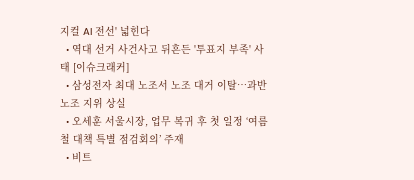지컬 AI 전선' 넓힌다
  • 역대 선거 사건사고 뒤흔든 '투표지 부족' 사태 [이슈크래커]
  • 삼성전자 최대 노조서 노조 대거 이탈…과반노조 지위 상실
  • 오세훈 서울시장, 업무 복귀 후 첫 일정 ‘여름철 대책 특별 점검회의’ 주재
  • 비트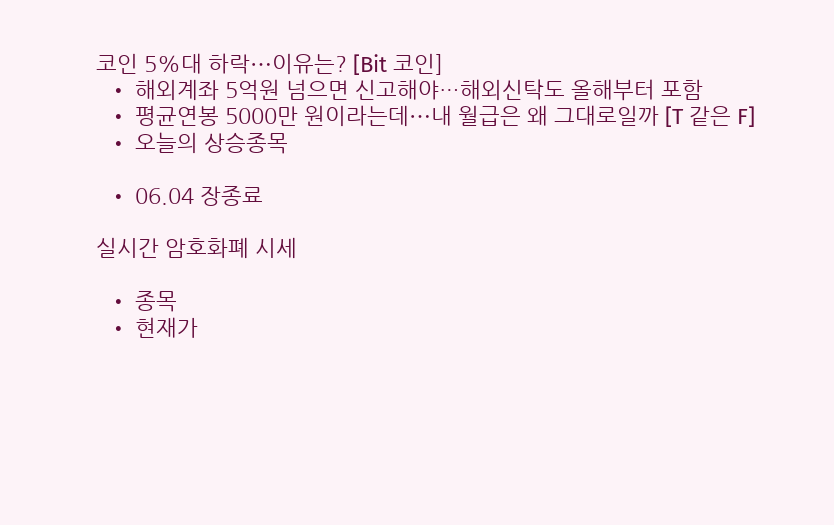코인 5%대 하락⋯이유는? [Bit 코인]
  • 해외계좌 5억원 넘으면 신고해야…해외신탁도 올해부터 포함
  • 평균연봉 5000만 원이라는데⋯내 월급은 왜 그대로일까 [T 같은 F]
  • 오늘의 상승종목

  • 06.04 장종료

실시간 암호화폐 시세

  • 종목
  • 현재가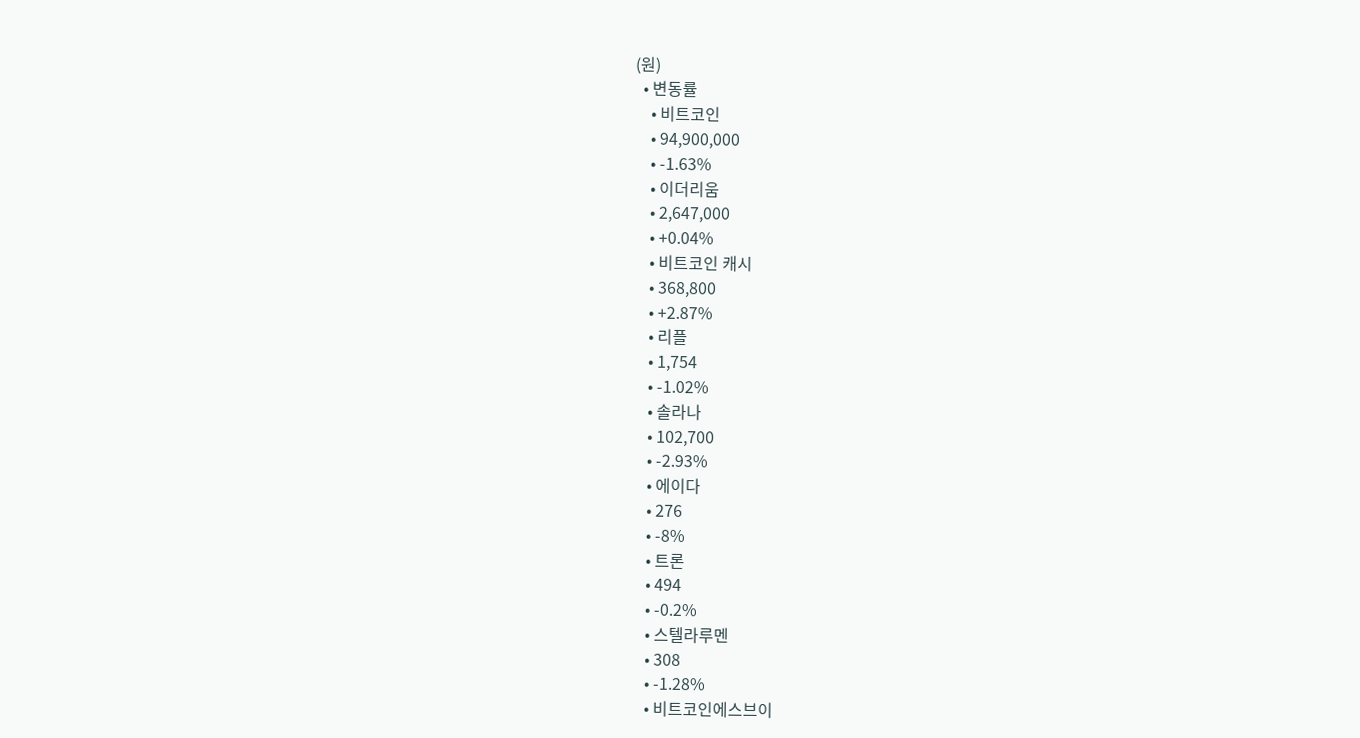(원)
  • 변동률
    • 비트코인
    • 94,900,000
    • -1.63%
    • 이더리움
    • 2,647,000
    • +0.04%
    • 비트코인 캐시
    • 368,800
    • +2.87%
    • 리플
    • 1,754
    • -1.02%
    • 솔라나
    • 102,700
    • -2.93%
    • 에이다
    • 276
    • -8%
    • 트론
    • 494
    • -0.2%
    • 스텔라루멘
    • 308
    • -1.28%
    • 비트코인에스브이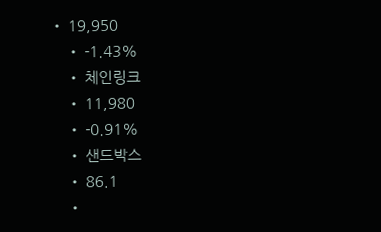• 19,950
    • -1.43%
    • 체인링크
    • 11,980
    • -0.91%
    • 샌드박스
    • 86.1
    •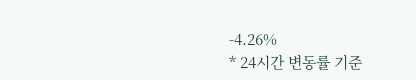-4.26%
* 24시간 변동률 기준